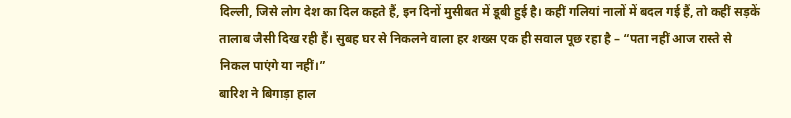दिल्ली, जिसे लोग देश का दिल कहते हैं, इन दिनों मुसीबत में डूबी हुई है। कहीं गलियां नालों में बदल गई हैं, तो कहीं सड़कें तालाब जैसी दिख रही हैं। सुबह घर से निकलने वाला हर शख्स एक ही सवाल पूछ रहा है – “पता नहीं आज रास्ते से निकल पाएंगे या नहीं।”
बारिश ने बिगाड़ा हाल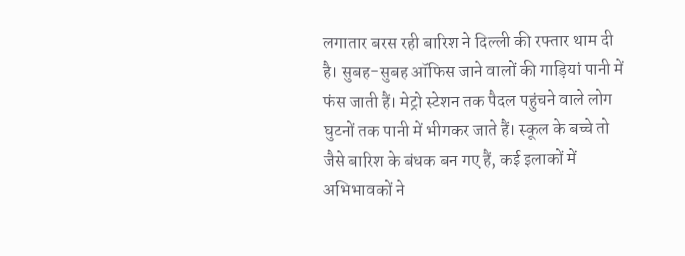लगातार बरस रही बारिश ने दिल्ली की रफ्तार थाम दी है। सुबह-सुबह ऑफिस जाने वालों की गाड़ियां पानी में फंस जाती हैं। मेट्रो स्टेशन तक पैदल पहुंचने वाले लोग घुटनों तक पानी में भीगकर जाते हैं। स्कूल के बच्चे तो जैसे बारिश के बंधक बन गए हैं, कई इलाकों में अभिभावकों ने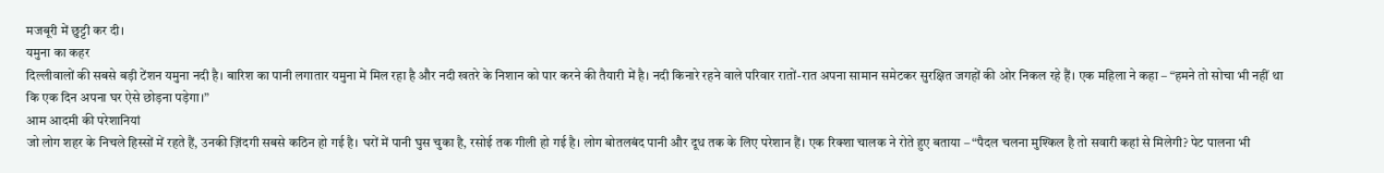मजबूरी में छुट्टी कर दी।
यमुना का कहर
दिल्लीवालों की सबसे बड़ी टेंशन यमुना नदी है। बारिश का पानी लगातार यमुना में मिल रहा है और नदी खतरे के निशान को पार करने की तैयारी में है। नदी किनारे रहने वाले परिवार रातों-रात अपना सामान समेटकर सुरक्षित जगहों की ओर निकल रहे हैं। एक महिला ने कहा – “हमने तो सोचा भी नहीं था कि एक दिन अपना घर ऐसे छोड़ना पड़ेगा।”
आम आदमी की परेशानियां
जो लोग शहर के निचले हिस्सों में रहते हैं, उनकी ज़िंदगी सबसे कठिन हो गई है। घरों में पानी घुस चुका है, रसोई तक गीली हो गई है। लोग बोतलबंद पानी और दूध तक के लिए परेशान हैं। एक रिक्शा चालक ने रोते हुए बताया – “पैदल चलना मुश्किल है तो सवारी कहां से मिलेगी? पेट पालना भी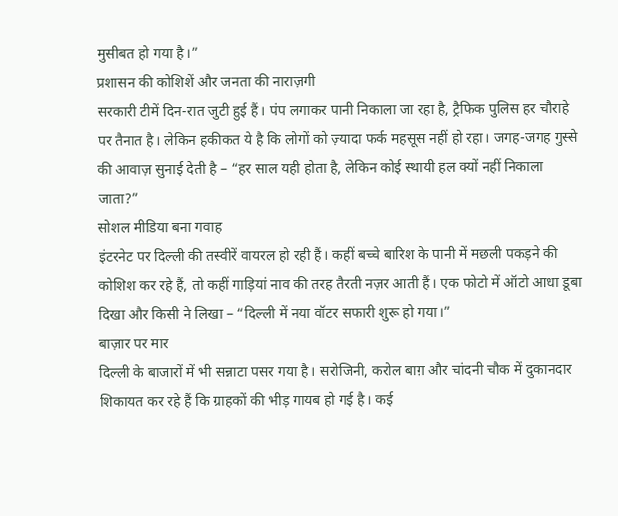मुसीबत हो गया है।”
प्रशासन की कोशिशें और जनता की नाराज़गी
सरकारी टीमें दिन-रात जुटी हुई हैं। पंप लगाकर पानी निकाला जा रहा है, ट्रैफिक पुलिस हर चौराहे पर तैनात है। लेकिन हकीकत ये है कि लोगों को ज़्यादा फर्क महसूस नहीं हो रहा। जगह-जगह गुस्से की आवाज़ सुनाई देती है – “हर साल यही होता है, लेकिन कोई स्थायी हल क्यों नहीं निकाला जाता?”
सोशल मीडिया बना गवाह
इंटरनेट पर दिल्ली की तस्वीरें वायरल हो रही हैं। कहीं बच्चे बारिश के पानी में मछली पकड़ने की कोशिश कर रहे हैं, तो कहीं गाड़ियां नाव की तरह तैरती नज़र आती हैं। एक फोटो में ऑटो आधा डूबा दिखा और किसी ने लिखा – “दिल्ली में नया वॉटर सफारी शुरू हो गया।”
बाज़ार पर मार
दिल्ली के बाजारों में भी सन्नाटा पसर गया है। सरोजिनी, करोल बाग़ और चांदनी चौक में दुकानदार शिकायत कर रहे हैं कि ग्राहकों की भीड़ गायब हो गई है। कई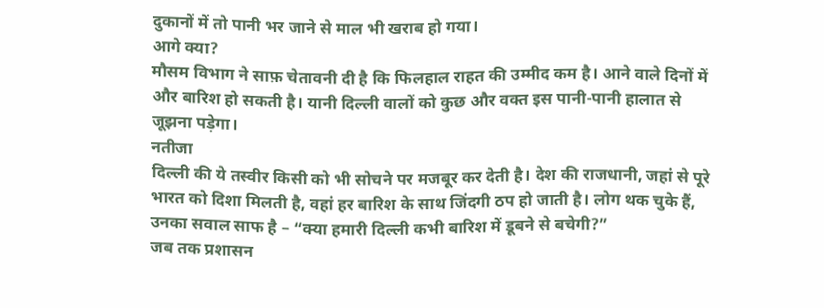दुकानों में तो पानी भर जाने से माल भी खराब हो गया।
आगे क्या?
मौसम विभाग ने साफ़ चेतावनी दी है कि फिलहाल राहत की उम्मीद कम है। आने वाले दिनों में और बारिश हो सकती है। यानी दिल्ली वालों को कुछ और वक्त इस पानी-पानी हालात से जूझना पड़ेगा।
नतीजा
दिल्ली की ये तस्वीर किसी को भी सोचने पर मजबूर कर देती है। देश की राजधानी, जहां से पूरे भारत को दिशा मिलती है, वहां हर बारिश के साथ जिंदगी ठप हो जाती है। लोग थक चुके हैं, उनका सवाल साफ है – “क्या हमारी दिल्ली कभी बारिश में डूबने से बचेगी?”
जब तक प्रशासन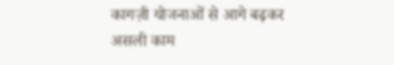कागज़ी योजनाओं से आगे बढ़कर असली काम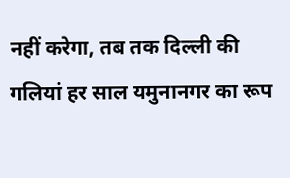नहीं करेगा, तब तक दिल्ली की गलियां हर साल यमुनानगर का रूप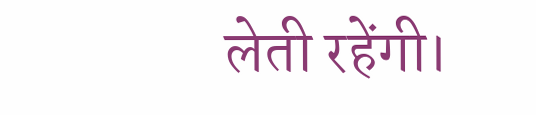लेती रहेंगी।